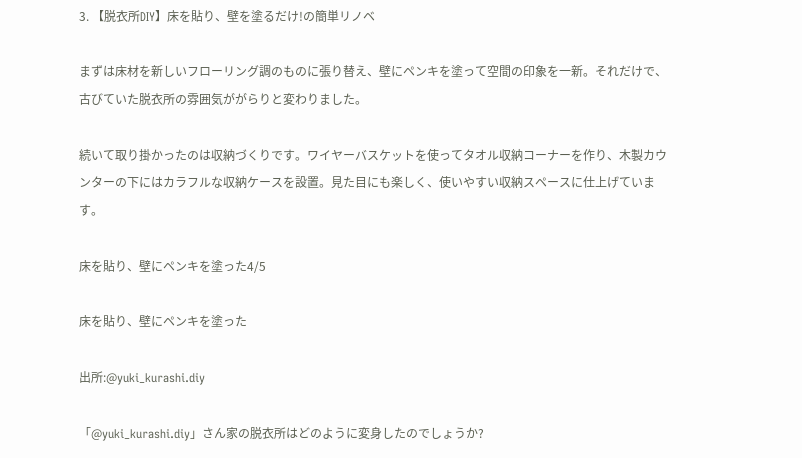3. 【脱衣所DIY】床を貼り、壁を塗るだけ!の簡単リノベ

まずは床材を新しいフローリング調のものに張り替え、壁にペンキを塗って空間の印象を一新。それだけで、古びていた脱衣所の雰囲気ががらりと変わりました。

続いて取り掛かったのは収納づくりです。ワイヤーバスケットを使ってタオル収納コーナーを作り、木製カウンターの下にはカラフルな収納ケースを設置。見た目にも楽しく、使いやすい収納スペースに仕上げています。

床を貼り、壁にペンキを塗った4/5

床を貼り、壁にペンキを塗った

出所:@yuki_kurashi.diy

「@yuki_kurashi.diy」さん家の脱衣所はどのように変身したのでしょうか?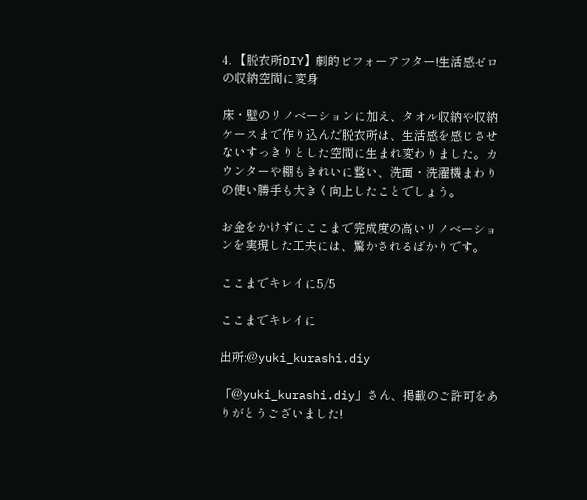4. 【脱衣所DIY】劇的ビフォーアフター!生活感ゼロの収納空間に変身

床・壁のリノベーションに加え、タオル収納や収納ケースまで作り込んだ脱衣所は、生活感を感じさせないすっきりとした空間に生まれ変わりました。カウンターや棚もきれいに整い、洗面・洗濯機まわりの使い勝手も大きく向上したことでしょう。

お金をかけずにここまで完成度の高いリノベーションを実現した工夫には、驚かされるばかりです。

ここまでキレイに5/5

ここまでキレイに

出所:@yuki_kurashi.diy

「@yuki_kurashi.diy」さん、掲載のご許可をありがとうございました!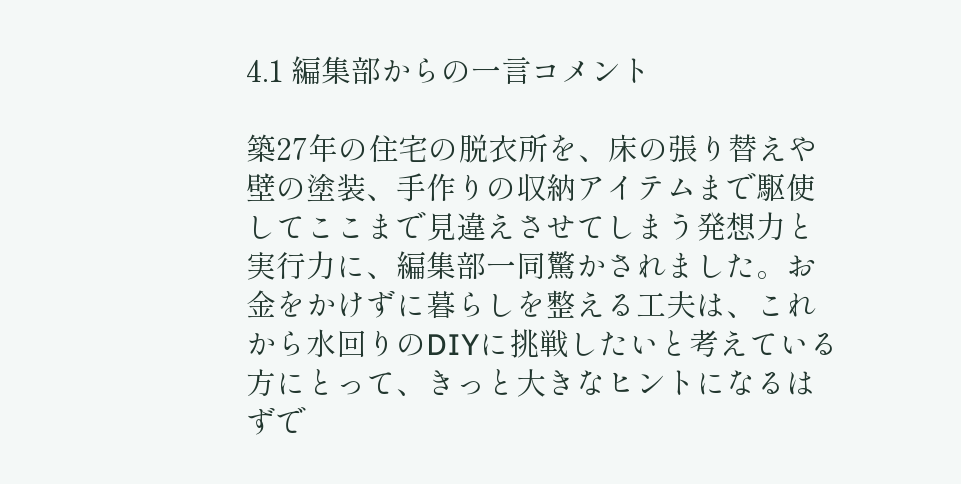4.1 編集部からの一言コメント

築27年の住宅の脱衣所を、床の張り替えや壁の塗装、手作りの収納アイテムまで駆使してここまで見違えさせてしまう発想力と実行力に、編集部一同驚かされました。お金をかけずに暮らしを整える工夫は、これから水回りのDIYに挑戦したいと考えている方にとって、きっと大きなヒントになるはずで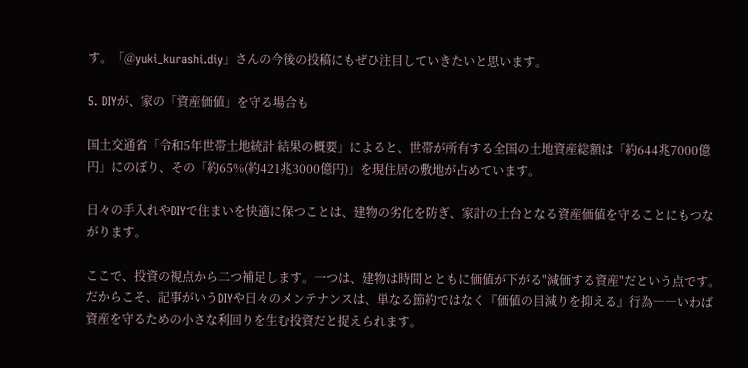す。「@yuki_kurashi.diy」さんの今後の投稿にもぜひ注目していきたいと思います。

5. DIYが、家の「資産価値」を守る場合も

国土交通省「令和5年世帯土地統計 結果の概要」によると、世帯が所有する全国の土地資産総額は「約644兆7000億円」にのぼり、その「約65%(約421兆3000億円)」を現住居の敷地が占めています。

日々の手入れやDIYで住まいを快適に保つことは、建物の劣化を防ぎ、家計の土台となる資産価値を守ることにもつながります。

ここで、投資の視点から二つ補足します。一つは、建物は時間とともに価値が下がる"減価する資産"だという点です。だからこそ、記事がいうDIYや日々のメンテナンスは、単なる節約ではなく『価値の目減りを抑える』行為――いわば資産を守るための小さな利回りを生む投資だと捉えられます。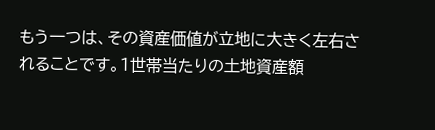もう一つは、その資産価値が立地に大きく左右されることです。1世帯当たりの土地資産額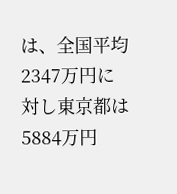は、全国平均2347万円に対し東京都は5884万円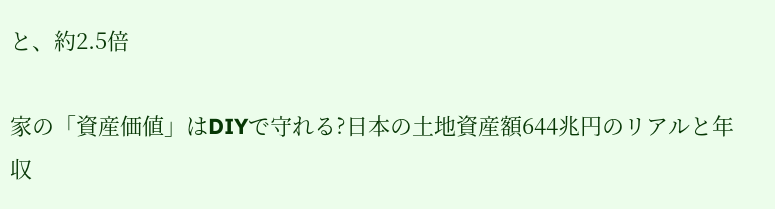と、約2.5倍

家の「資産価値」はDIYで守れる?日本の土地資産額644兆円のリアルと年収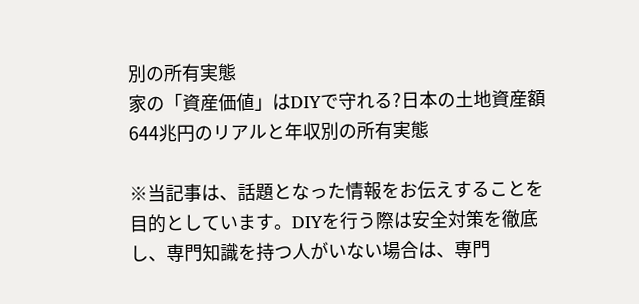別の所有実態
家の「資産価値」はDIYで守れる?日本の土地資産額644兆円のリアルと年収別の所有実態

※当記事は、話題となった情報をお伝えすることを目的としています。DIYを行う際は安全対策を徹底し、専門知識を持つ人がいない場合は、専門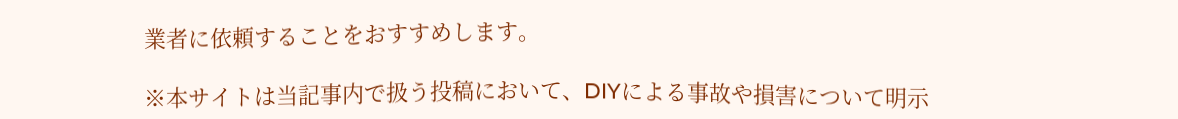業者に依頼することをおすすめします。

※本サイトは当記事内で扱う投稿において、DIYによる事故や損害について明示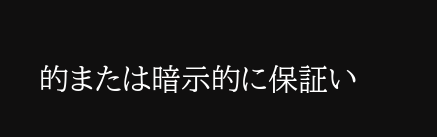的または暗示的に保証い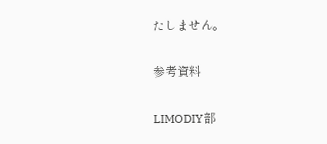たしません。

参考資料

LIMODIY部